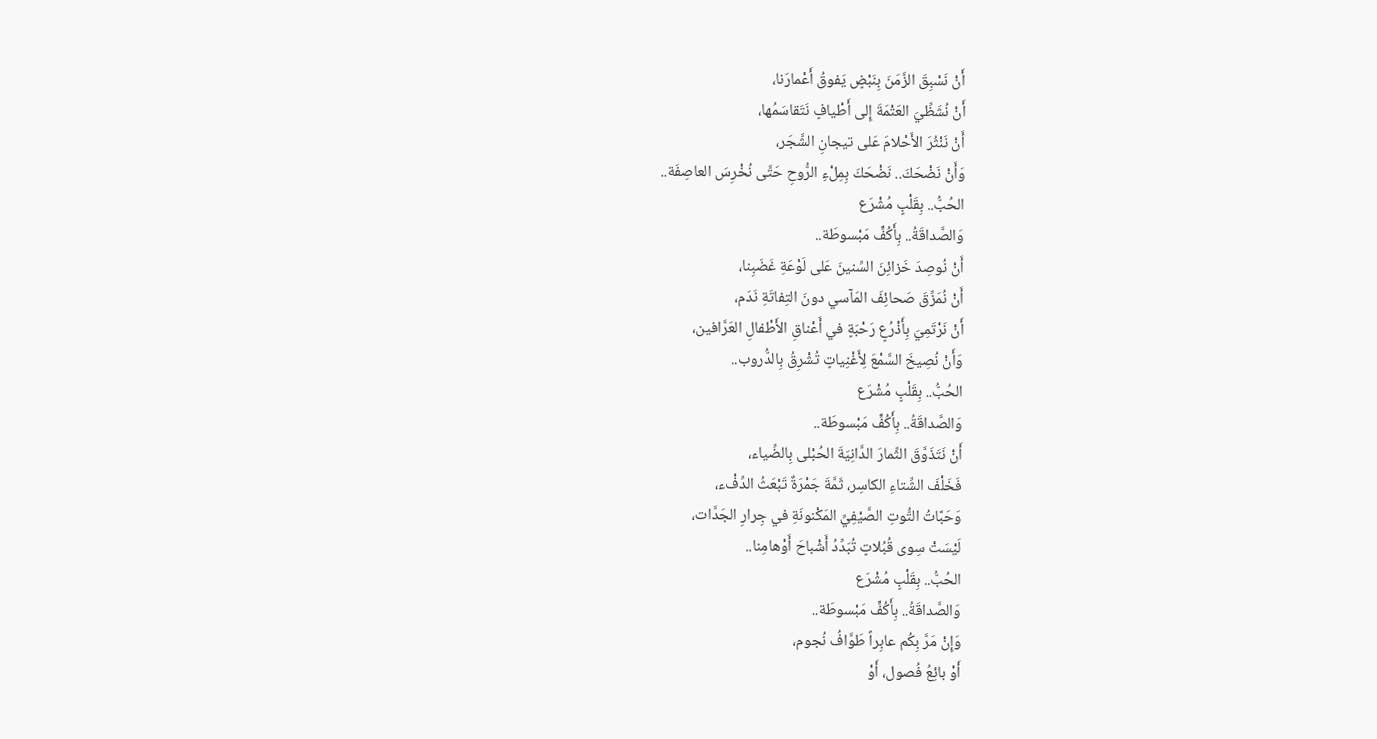أَنْ نَسْبِقَ الزَّمَنَ بِنَبْضٍ يَفوقُ أَعْمارَنا،
أَنْ نُشَظِّيَ العَتْمَةَ إِلى أَطْيافٍ نَتَقاسَمُها،
أَنْ نَنْثُرَ الأَحْلامَ عَلى تيجانِ الشَّجَر،
وَأَنْ نَضْحَكَ.. نَضْحَكَ بِمِلْءِ الرُّوحِ حَتَّى نُخْرِسَ العاصِفَة..
الحُبُّ.. بِقَلْبٍ مُشْرَع
وَالصَّداقَةُ.. بِأَكُفٍّ مَبْسوطَة..
أَنْ نُوصِدَ خَزائِنَ السِّنينَ عَلى لَوْعَةِ غَضَبِنا،
أَنْ نُمَزِّقَ صَحائِفَ المَآسي دونَ التِفاتَةِ نَدَم،
أَنْ نَرْتَمِيَ بِأَذْرُعٍ رَحْبَةٍ في أَعْناقِ الأَطْفالِ العَرَّافين،
وَأَنْ نُصِيخَ السَّمْعَ لِأَغْنِياتٍ تُشْرِقُ بِالدُّروب..
الحُبُّ.. بِقَلْبٍ مُشْرَع
وَالصَّداقَةُ.. بِأَكُفٍّ مَبْسوطَة..
أَنْ نَتَذَوَّقَ الثِّمارَ الدَّانِيَةَ الحُبْلى بِالضِّياء،
فَخَلْفَ الشِّتاءِ الكاسِر، ثَمَّةَ جَمْرَةٌ تَبْعَثُ الدِّفْء،
وَحَبَّاتُ التُّوتِ الصَّيْفِيِّ المَكْنونَةِ في جِرارِ الجَدَّات،
لَيْسَتْ سِوى قُبُلاتٍ تُبَدِّدُ أَشْباحَ أَوْهامِنا..
الحُبُّ.. بِقَلْبٍ مُشْرَع
وَالصَّداقَةُ.. بِأَكُفٍّ مَبْسوطَة..
وَإِنْ مَرَّ بِكُم عابِراً طَوَّافُ نُجوم،
أَوْ بائِعُ فُصول، أَوْ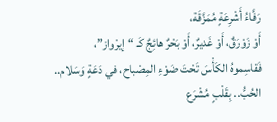رَفَّاءُ أَشْرِعَةٍ مُمَزَّقَة،
أَوْ زَوْرَقٌ، أَوْ غَديرٌ، أَوْ بَحْرٌ هائِجٌ كَـ “إيرْواز”،
فَقاسِموهُ الكَأْسَ تَحْتَ ضَوْءِ المِصْباح، في دَعَةٍ وَسَلام..
الحُبُّ.. بِقَلْبٍ مُشْرَع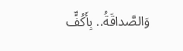وَالصَّداقَةُ.. بِأَكُفٍّ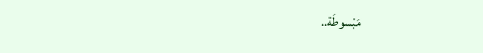مَبْسوطَة..